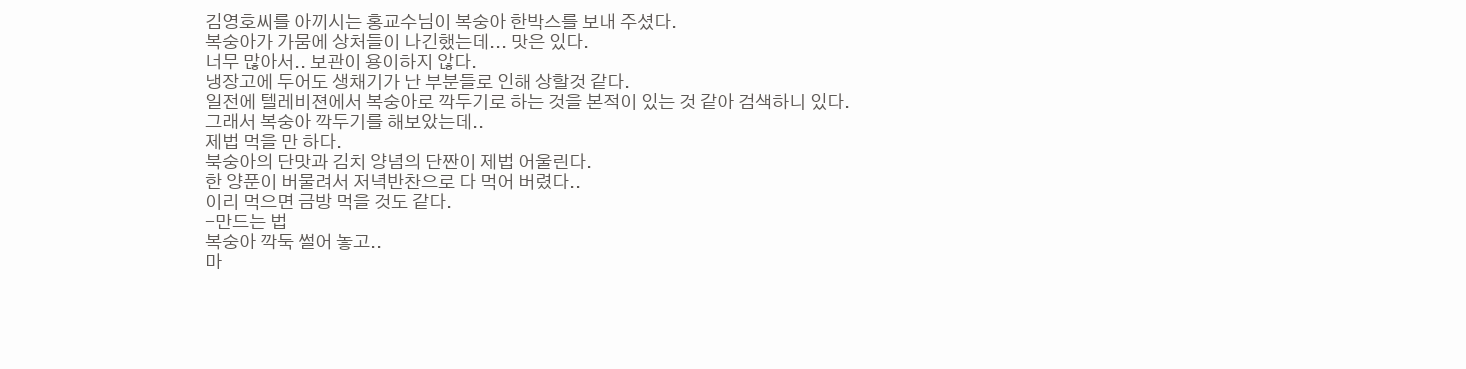김영호씨를 아끼시는 홍교수님이 복숭아 한박스를 보내 주셨다.
복숭아가 가뭄에 상처들이 나긴했는데... 맛은 있다.
너무 많아서.. 보관이 용이하지 않다.
냉장고에 두어도 생채기가 난 부분들로 인해 상할것 같다.
일전에 텔레비젼에서 복숭아로 깍두기로 하는 것을 본적이 있는 것 같아 검색하니 있다.
그래서 복숭아 깍두기를 해보았는데..
제법 먹을 만 하다.
북숭아의 단맛과 김치 양념의 단짠이 제법 어울린다.
한 양푼이 버물려서 저녁반찬으로 다 먹어 버렸다..
이리 먹으면 금방 먹을 것도 같다.
-만드는 법
복숭아 깍둑 썰어 놓고..
마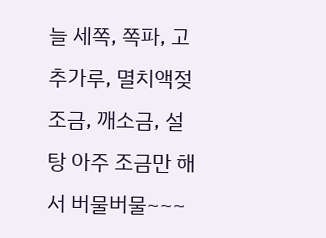늘 세쪽, 쪽파, 고추가루, 멸치액젖 조금, 깨소금, 설탕 아주 조금만 해서 버물버물~~~